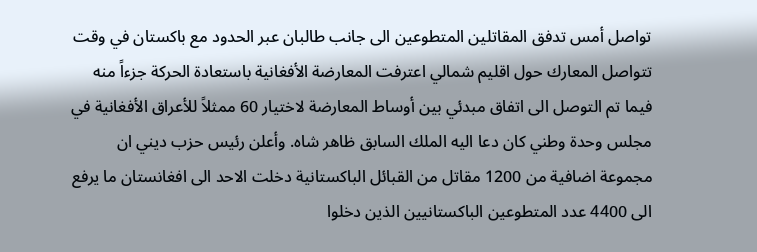تواصل أمس تدفق المقاتلين المتطوعين الى جانب طالبان عبر الحدود مع باكستان في وقت تتواصل المعارك حول اقليم شمالي اعترفت المعارضة الأفغانية باستعادة الحركة جزءاً منه فيما تم التوصل الى اتفاق مبدئي بين أوساط المعارضة لاختيار 60 ممثلاً للأعراق الأفغانية في مجلس وحدة وطني كان دعا اليه الملك السابق ظاهر شاه. وأعلن رئيس حزب ديني ان مجموعة اضافية من 1200 مقاتل من القبائل الباكستانية دخلت الاحد الى افغانستان ما يرفع الى 4400 عدد المتطوعين الباكستانيين الذين دخلوا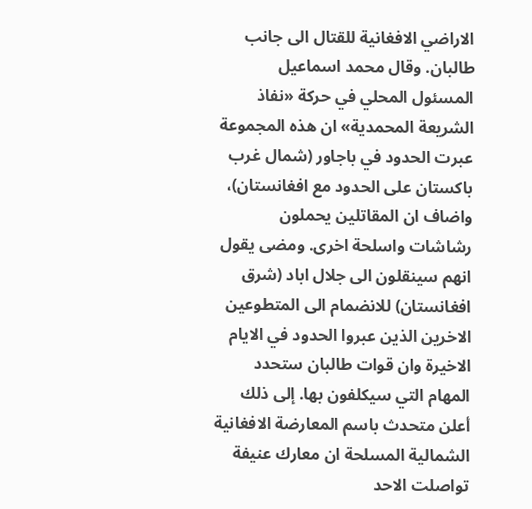الاراضي الافغانية للقتال الى جانب طالبان. وقال محمد اسماعيل المسئول المحلي في حركة «نفاذ الشريعة المحمدية» ان هذه المجموعة عبرت الحدود في باجاور (شمال غرب باكستان على الحدود مع افغانستان)، واضاف ان المقاتلين يحملون رشاشات واسلحة اخرى. ومضى يقول انهم سينقلون الى جلال اباد (شرق افغانستان) للانضمام الى المتطوعين الاخرين الذين عبروا الحدود في الايام الاخيرة وان قوات طالبان ستحدد المهام التي سيكلفون بها. إلى ذلك أعلن متحدث باسم المعارضة الافغانية الشمالية المسلحة ان معارك عنيفة تواصلت الاحد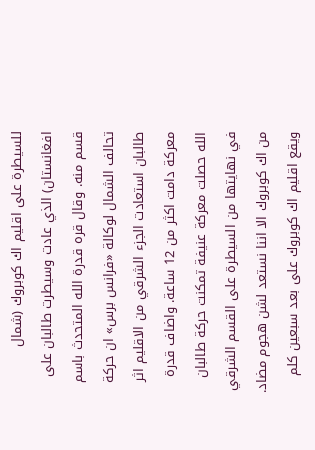للسيطرة على اقليم اك كوبروك (شمال افغانستان) الذي عادت وسيطرت طالبان على قسم منه. وقال قره قدرة الله المتحدث باسم تحالف الشمال لوكالة «فرانس برس» ان حركة طالبان استعادت الجزء الشرقي من الاقليم اثر معركة دامت اكثر من 12 ساعة. واضاف قدرة الله حصلت معركة عنيفة تمكنت حركة طالبان في نهايتها من السيطرة على القسم الشرقي من اك كوبروك الا اننا نستعد لشن هجوم مضاد. ويقع اقليم اك كوبروك على بعد سبعين كلم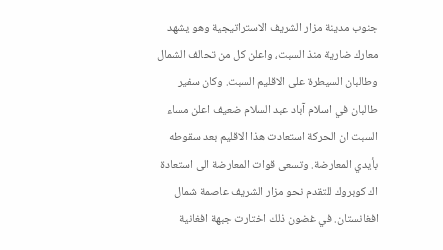جنوب مدينة مزار الشريف الاستراتيجية وهو يشهد معارك ضارية منذ السبت، واعلن كل من تحالف الشمال وطالبان السيطرة على الاقليم السبت. وكان سفير طالبان في اسلام آباد عبد السلام ضعيف اعلن مساء السبت ان الحركة استعادت هذا الاقليم بعد سقوطه بأيدي المعارضة. وتسعى قوات المعارضة الى استعادة اك كوبروك للتقدم نحو مزار الشريف عاصمة شمال افغانستان. في غضون ذلك اختارت جبهة افغانية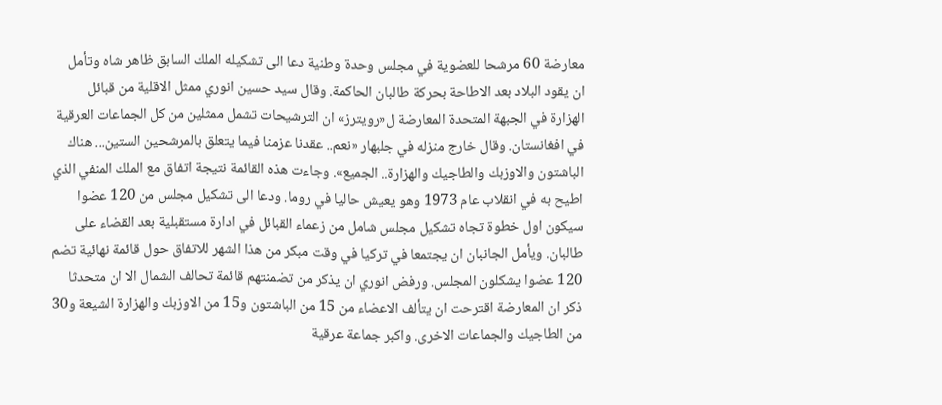معارضة 60 مرشحا للعضوية في مجلس وحدة وطنية دعا الى تشكيله الملك السابق ظاهر شاه وتأمل ان يقود البلاد بعد الاطاحة بحركة طالبان الحاكمة. وقال سيد حسين انوري ممثل الاقلية من قبائل الهزارة في الجبهة المتحدة المعارضة ل«رويترز» ان الترشيحات تشمل ممثلين من كل الجماعات العرقية في افغانستان. وقال خارج منزله في جلبهار «نعم.. عقدنا عزمنا فيما يتعلق بالمرشحين الستين... هناك الباشتون والاوزبك والطاجيك والهزارة.. الجميع». وجاءت هذه القائمة نتيجة اتفاق مع الملك المنفي الذي اطيح به في انقلاب عام 1973 وهو يعيش حاليا في روما. ودعا الى تشكيل مجلس من 120 عضوا سيكون اول خطوة تجاه تشكيل مجلس شامل من زعماء القبائل في ادارة مستقبلية بعد القضاء على طالبان. ويأمل الجانبان ان يجتمعا في تركيا في وقت مبكر من هذا الشهر للاتفاق حول قائمة نهائية تضم 120 عضوا يشكلون المجلس. ورفض انوري ان يذكر من تضمنتهم قائمة تحالف الشمال الا ان متحدثا ذكر ان المعارضة اقترحت ان يتألف الاعضاء من 15 من الباشتون و15 من الاوزبك والهزارة الشيعة و30 من الطاجيك والجماعات الاخرى. واكبر جماعة عرقية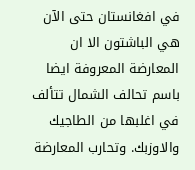في افغانستان حتى الآن هي الباشتون الا ان المعارضة المعروفة ايضا باسم تحالف الشمال تتألف في اغلبها من الطاجيك والاوزبك. وتحارب المعارضة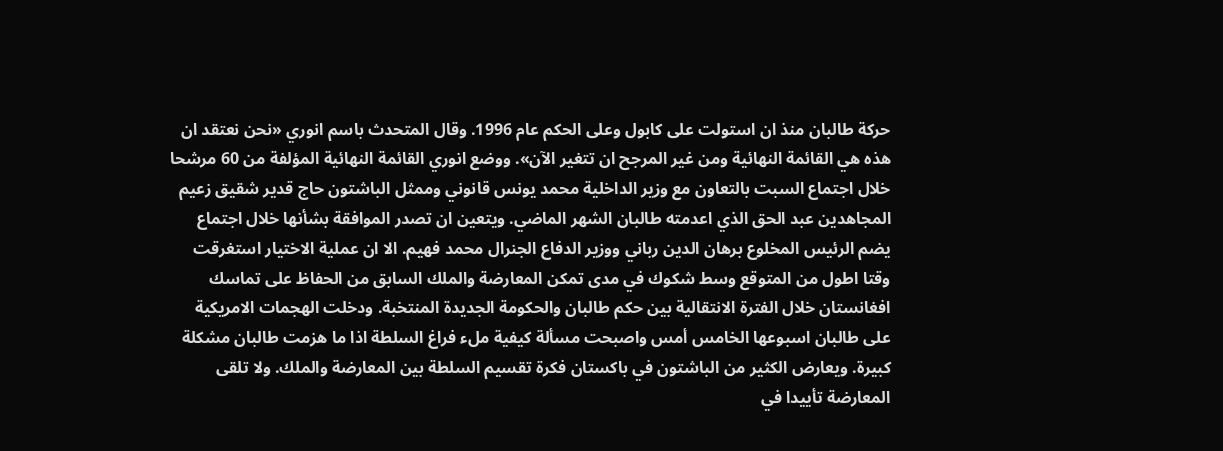حركة طالبان منذ ان استولت على كابول وعلى الحكم عام 1996. وقال المتحدث باسم انوري «نحن نعتقد ان هذه هي القائمة النهائية ومن غير المرجح ان تتغير الآن». ووضع انوري القائمة النهائية المؤلفة من 60 مرشحا خلال اجتماع السبت بالتعاون مع وزير الداخلية محمد يونس قانوني وممثل الباشتون حاج قدير شقيق زعيم المجاهدين عبد الحق الذي اعدمته طالبان الشهر الماضي. ويتعين ان تصدر الموافقة بشأنها خلال اجتماع يضم الرئيس المخلوع برهان الدين رباني ووزير الدفاع الجنرال محمد فهيم. الا ان عملية الاختيار استغرقت وقتا اطول من المتوقع وسط شكوك في مدى تمكن المعارضة والملك السابق من الحفاظ على تماسك افغانستان خلال الفترة الانتقالية بين حكم طالبان والحكومة الجديدة المنتخبة. ودخلت الهجمات الامريكية على طالبان اسبوعها الخامس أمس واصبحت مسألة كيفية ملء فراغ السلطة اذا ما هزمت طالبان مشكلة كبيرة. ويعارض الكثير من الباشتون في باكستان فكرة تقسيم السلطة بين المعارضة والملك. ولا تلقى المعارضة تأييدا في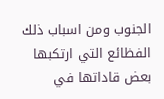الجنوب ومن اسباب ذلك الفظائع التي ارتكبها بعض قاداتها في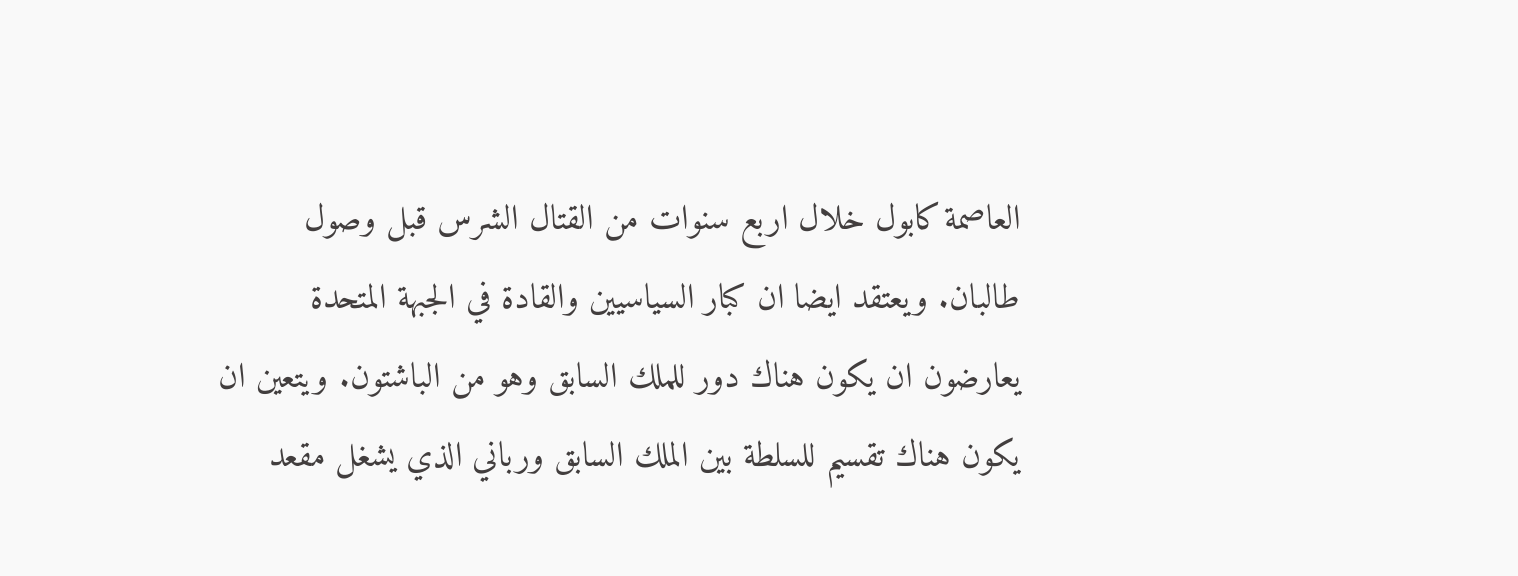العاصمة كابول خلال اربع سنوات من القتال الشرس قبل وصول طالبان. ويعتقد ايضا ان كبار السياسيين والقادة في الجبهة المتحدة يعارضون ان يكون هناك دور للملك السابق وهو من الباشتون. ويتعين ان يكون هناك تقسيم للسلطة بين الملك السابق ورباني الذي يشغل مقعد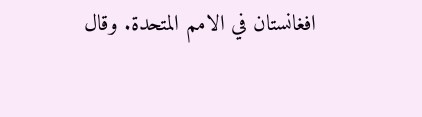افغانستان في الامم المتحدة. وقال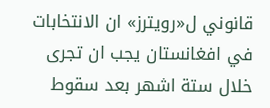قانوني ل«رويترز» ان الانتخابات في افغانستان يجب ان تجرى خلال ستة اشهر بعد سقوط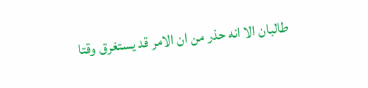طالبان الا انه حذر من ان الامر قد يستغرق وقتا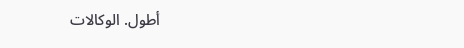أطول. الوكالات